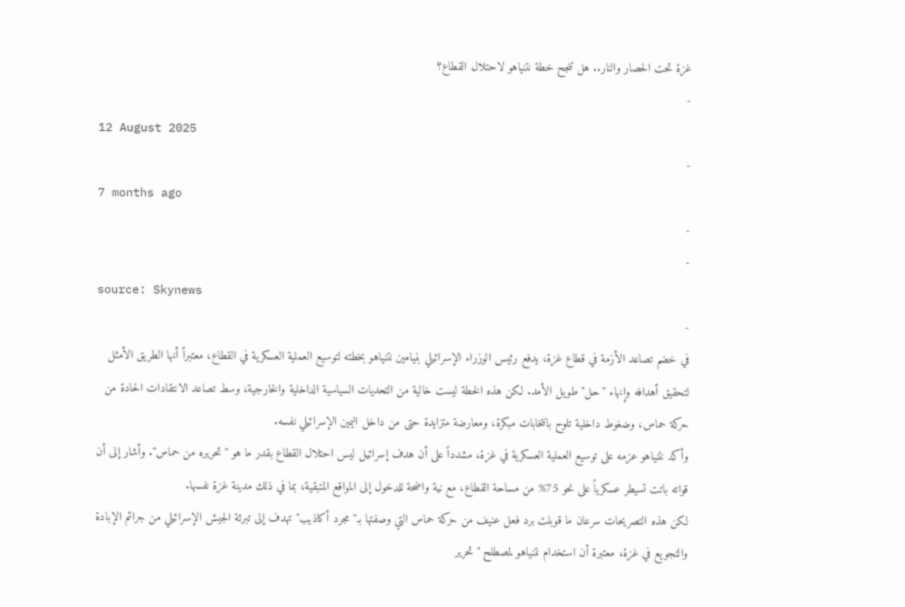غزة تحت الحصار والنار.. هل تنجح خطة نتنياهو لاحتلال القطاع؟
-
12 August 2025
-
7 months ago
-
-
source: Skynews
-
في خضم تصاعد الأزمة في قطاع غزة، يدفع رئيس الوزراء الإسرائيلي بنيامين نتنياهو بخطته لتوسيع العملية العسكرية في القطاع، معتبراً أنها الطريق الأمثل لتحقيق أهدافه وإنهاء "حل" طويل الأمد. لكن هذه الخطة ليست خالية من التحديات السياسية الداخلية والخارجية، وسط تصاعد الانتقادات الحادة من حركة حماس، وضغوط داخلية تلوح بانتخابات مبكرة، ومعارضة متزايدة حتى من داخل اليمين الإسرائيلي نفسه.
وأكد نتنياهو عزمه على توسيع العملية العسكرية في غزة، مشدداً على أن هدف إسرائيل ليس احتلال القطاع بقدر ما هو "تحريره من حماس". وأشار إلى أن قواته باتت تسيطر عسكرياً على نحو 75% من مساحة القطاع، مع نية واضحة للدخول إلى المواقع المتبقية، بما في ذلك مدينة غزة نفسها.
لكن هذه التصريحات سرعان ما قوبلت برد فعل عنيف من حركة حماس التي وصفتها بـ"مجرد أكاذيب" تهدف إلى تبرئة الجيش الإسرائيلي من جرائم الإبادة والتجويع في غزة، معتبرة أن استخدام نتنياهو لمصطلح "تحرير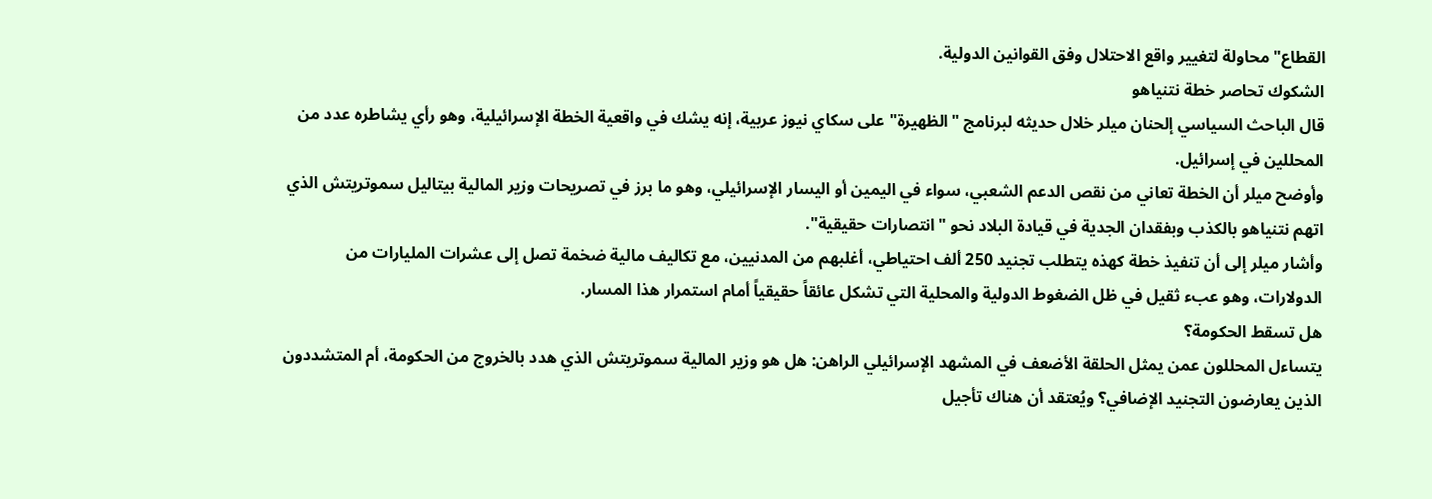القطاع" محاولة لتغيير واقع الاحتلال وفق القوانين الدولية.
الشكوك تحاصر خطة نتنياهو
قال الباحث السياسي إلحنان ميلر خلال حديثه لبرنامج "الظهيرة" على سكاي نيوز عربية، إنه يشك في واقعية الخطة الإسرائيلية، وهو رأي يشاطره عدد من المحللين في إسرائيل.
وأوضح ميلر أن الخطة تعاني من نقص الدعم الشعبي، سواء في اليمين أو اليسار الإسرائيلي، وهو ما برز في تصريحات وزير المالية بيتاليل سموتريتش الذي اتهم نتنياهو بالكذب وبفقدان الجدية في قيادة البلاد نحو "انتصارات حقيقية".
وأشار ميلر إلى أن تنفيذ خطة كهذه يتطلب تجنيد 250 ألف احتياطي، أغلبهم من المدنيين، مع تكاليف مالية ضخمة تصل إلى عشرات المليارات من الدولارات، وهو عبء ثقيل في ظل الضغوط الدولية والمحلية التي تشكل عائقاً حقيقياً أمام استمرار هذا المسار.
هل تسقط الحكومة؟
يتساءل المحللون عمن يمثل الحلقة الأضعف في المشهد الإسرائيلي الراهن: هل هو وزير المالية سموتريتش الذي هدد بالخروج من الحكومة، أم المتشددون الذين يعارضون التجنيد الإضافي؟ ويُعتقد أن هناك تأجيل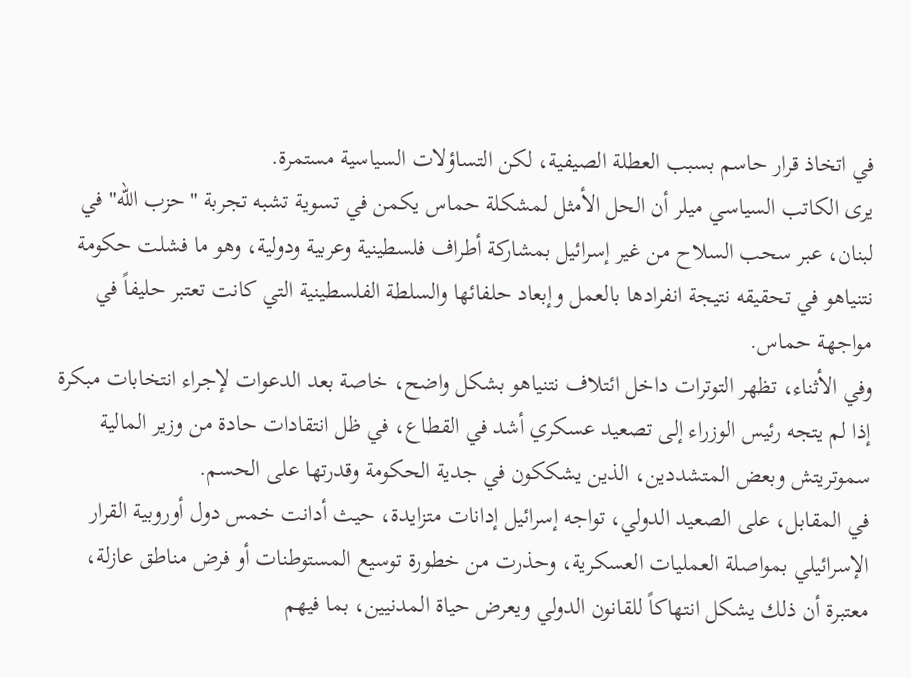في اتخاذ قرار حاسم بسبب العطلة الصيفية، لكن التساؤلات السياسية مستمرة.
يرى الكاتب السياسي ميلر أن الحل الأمثل لمشكلة حماس يكمن في تسوية تشبه تجربة "حزب الله" في لبنان، عبر سحب السلاح من غير إسرائيل بمشاركة أطراف فلسطينية وعربية ودولية، وهو ما فشلت حكومة نتنياهو في تحقيقه نتيجة انفرادها بالعمل وإبعاد حلفائها والسلطة الفلسطينية التي كانت تعتبر حليفاً في مواجهة حماس.
وفي الأثناء، تظهر التوترات داخل ائتلاف نتنياهو بشكل واضح، خاصة بعد الدعوات لإجراء انتخابات مبكرة إذا لم يتجه رئيس الوزراء إلى تصعيد عسكري أشد في القطاع، في ظل انتقادات حادة من وزير المالية سموتريتش وبعض المتشددين، الذين يشككون في جدية الحكومة وقدرتها على الحسم.
في المقابل، على الصعيد الدولي، تواجه إسرائيل إدانات متزايدة، حيث أدانت خمس دول أوروبية القرار الإسرائيلي بمواصلة العمليات العسكرية، وحذرت من خطورة توسيع المستوطنات أو فرض مناطق عازلة، معتبرة أن ذلك يشكل انتهاكاً للقانون الدولي ويعرض حياة المدنيين، بما فيهم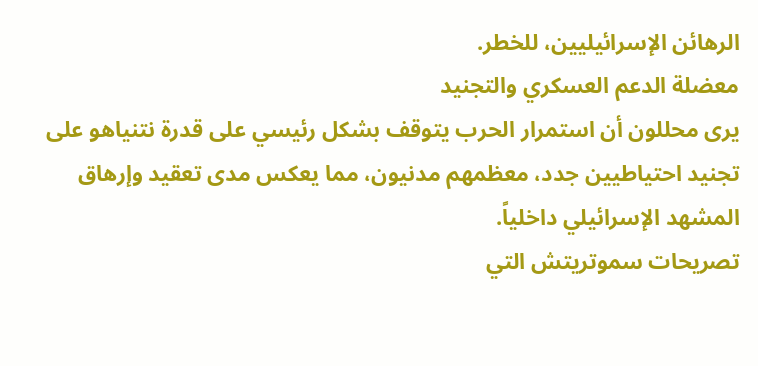الرهائن الإسرائيليين، للخطر.
معضلة الدعم العسكري والتجنيد
يرى محللون أن استمرار الحرب يتوقف بشكل رئيسي على قدرة نتنياهو على تجنيد احتياطيين جدد، معظمهم مدنيون، مما يعكس مدى تعقيد وإرهاق المشهد الإسرائيلي داخلياً.
تصريحات سموتريتش التي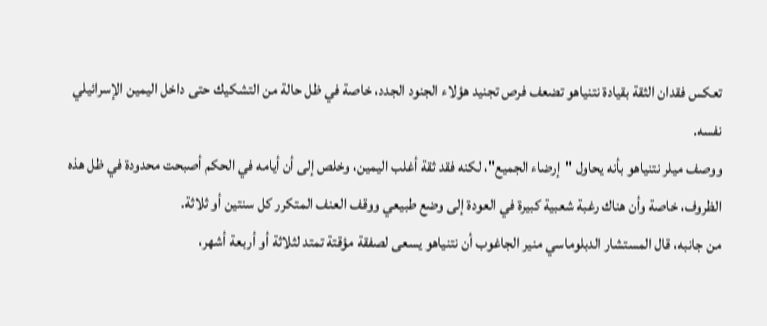تعكس فقدان الثقة بقيادة نتنياهو تضعف فرص تجنيد هؤلاء الجنود الجدد، خاصة في ظل حالة من التشكيك حتى داخل اليمين الإسرائيلي نفسه.
ووصف ميلر نتنياهو بأنه يحاول "إرضاء الجميع"، لكنه فقد ثقة أغلب اليمين، وخلص إلى أن أيامه في الحكم أصبحت محدودة في ظل هذه الظروف، خاصة وأن هناك رغبة شعبية كبيرة في العودة إلى وضع طبيعي ووقف العنف المتكرر كل سنتين أو ثلاثة.
من جانبه، قال المستشار الدبلوماسي منير الجاغوب أن نتنياهو يسعى لصفقة مؤقتة تمتد لثلاثة أو أربعة أشهر،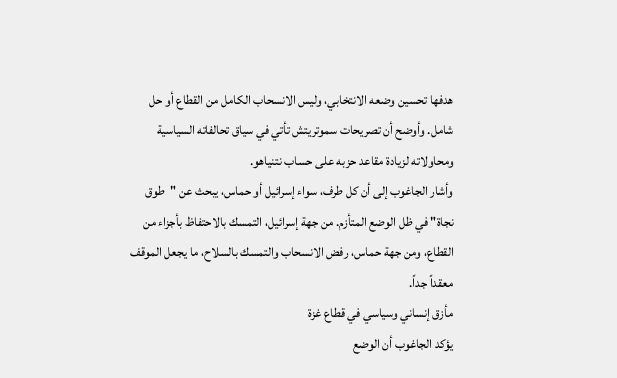هدفها تحسين وضعه الانتخابي، وليس الانسحاب الكامل من القطاع أو حل شامل. وأوضح أن تصريحات سموتريتش تأتي في سياق تحالفاته السياسية ومحاولاته لزيادة مقاعد حزبه على حساب نتنياهو.
وأشار الجاغوب إلى أن كل طرف، سواء إسرائيل أو حماس، يبحث عن "طوق نجاة" في ظل الوضع المتأزم. من جهة إسرائيل، التمسك بالاحتفاظ بأجزاء من القطاع، ومن جهة حماس، رفض الانسحاب والتمسك بالسلاح، ما يجعل الموقف معقداً جداً.
مأزق إنساني وسياسي في قطاع غزة
يؤكد الجاغوب أن الوضع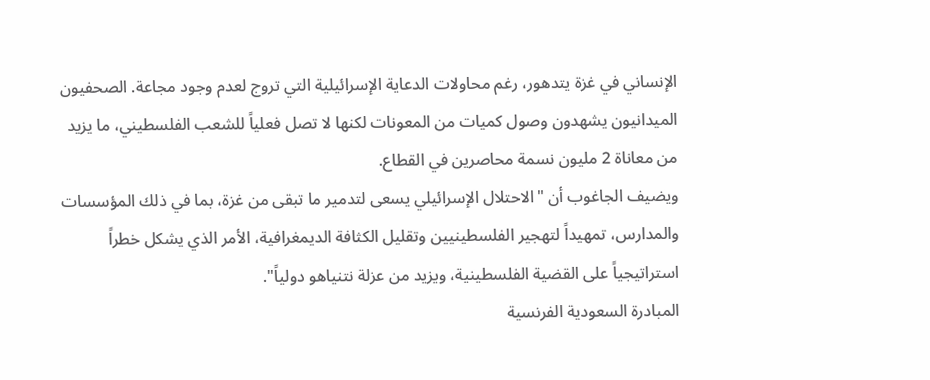الإنساني في غزة يتدهور، رغم محاولات الدعاية الإسرائيلية التي تروج لعدم وجود مجاعة. الصحفيون الميدانيون يشهدون وصول كميات من المعونات لكنها لا تصل فعلياً للشعب الفلسطيني، ما يزيد من معاناة 2 مليون نسمة محاصرين في القطاع.
ويضيف الجاغوب أن "الاحتلال الإسرائيلي يسعى لتدمير ما تبقى من غزة، بما في ذلك المؤسسات والمدارس، تمهيداً لتهجير الفلسطينيين وتقليل الكثافة الديمغرافية، الأمر الذي يشكل خطراً استراتيجياً على القضية الفلسطينية، ويزيد من عزلة نتنياهو دولياً".
المبادرة السعودية الفرنسية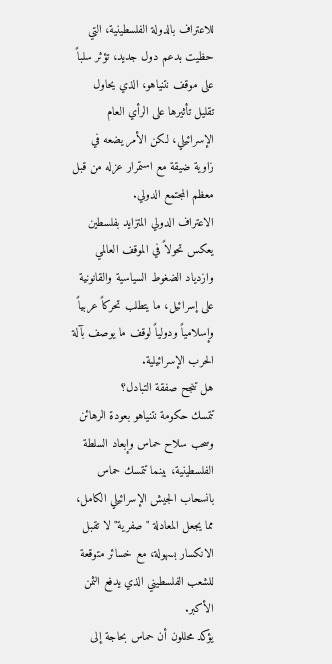للاعتراف بالدولة الفلسطينية، التي حظيت بدعم دول جديد، تؤثر سلباً على موقف نتنياهو، الذي يحاول تقليل تأثيرها على الرأي العام الإسرائيلي، لكن الأمر يضعه في زاوية ضيقة مع استمرار عزله من قبل معظم المجتمع الدولي.
الاعتراف الدولي المتزايد بفلسطين يعكس تحولاً في الموقف العالمي وازدياد الضغوط السياسية والقانونية على إسرائيل، ما يتطلب تحركاً عربياً وإسلامياً ودولياً لوقف ما يوصف بآلة الحرب الإسرائيلية.
هل تنجح صفقة التبادل؟
تتمسك حكومة نتنياهو بعودة الرهائن وسحب سلاح حماس وإبعاد السلطة الفلسطينية، بينما تتمسك حماس بانسحاب الجيش الإسرائيلي الكامل، مما يجعل المعادلة "صفرية" لا تقبل الانكسار بسهولة، مع خسائر متوقعة للشعب الفلسطيني الذي يدفع الثمن الأكبر.
يؤكد محللون أن حماس بحاجة إلى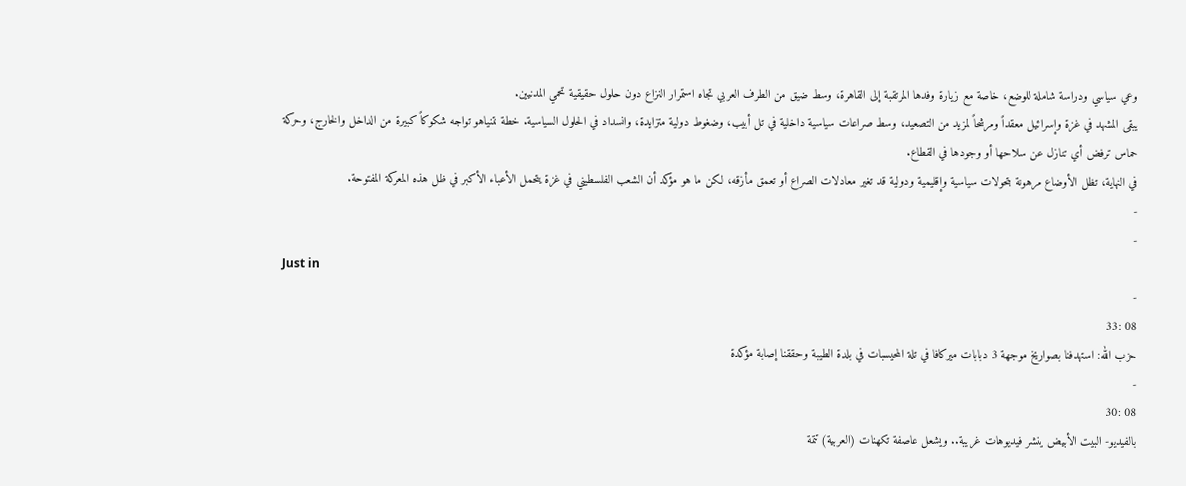وعي سياسي ودراسة شاملة للوضع، خاصة مع زيارة وفدها المرتقبة إلى القاهرة، وسط ضيق من الطرف العربي تجاه استمرار النزاع دون حلول حقيقية تحمي المدنيين.
يبقى المشهد في غزة وإسرائيل معقداً ومرشحاً لمزيد من التصعيد، وسط صراعات سياسية داخلية في تل أبيب، وضغوط دولية متزايدة، وانسداد في الحلول السياسية. خطة نتنياهو تواجه شكوكاً كبيرة من الداخل والخارج، وحركة حماس ترفض أي تنازل عن سلاحها أو وجودها في القطاع.
في النهاية، تظل الأوضاع مرهونة بتحولات سياسية وإقليمية ودولية قد تغير معادلات الصراع أو تعمق مأزقه، لكن ما هو مؤكد أن الشعب الفلسطيني في غزة يتحمل الأعباء الأكبر في ظل هذه المعركة المفتوحة.
-
-
Just in
-
08 :33
حزب الله: استهدفنا بصواريخ موجهة 3 دبابات ميركافا في تلة المحيسبات في بلدة الطيبة وحققنا إصابة مؤكدة
-
08 :30
بالفيديو- البيت الأبيض ينشر فيديوهات غريبة.. ويشعل عاصفة تكهنات (العربية) تتمة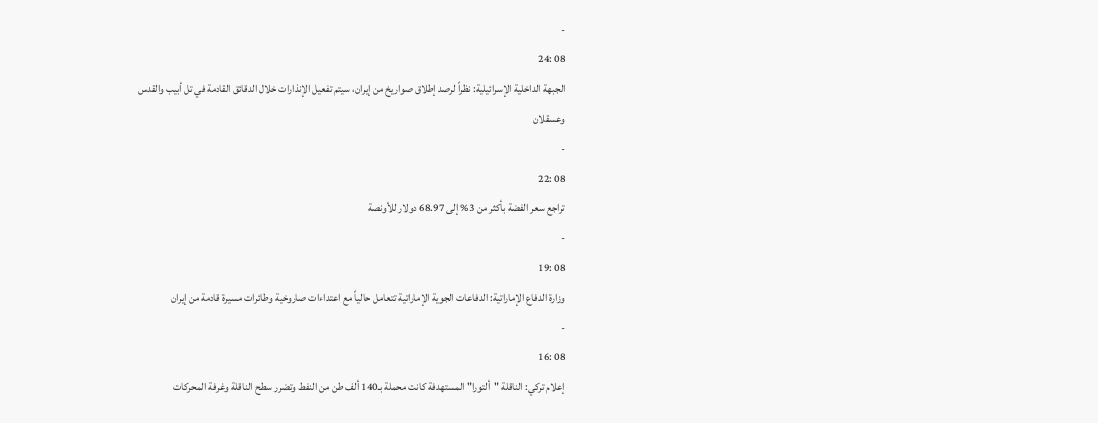-
08 :24
الجبهة الداخلية الإسرائيلية: نظراً لرصد إطلاق صواريخ من إيران، سيتم تفعيل الإنذارات خلال الدقائق القادمة في تل أبيب والقدس وعسقلان
-
08 :22
تراجع سعر الفضة بأكثر من 3% إلى 68.97 دولار للأونصة
-
08 :19
وزارة الدفاع الإماراتية: الدفاعات الجوية الإماراتية تتعامل حالياً مع اعتداءات صاروخية وطائرات مسيرة قادمة من إيران
-
08 :16
إعلام تركي: الناقلة "ألتورا" المستهدفة كانت محملة بـ140 ألف طن من النفط وتضرر سطح الناقلة وغرفة المحركات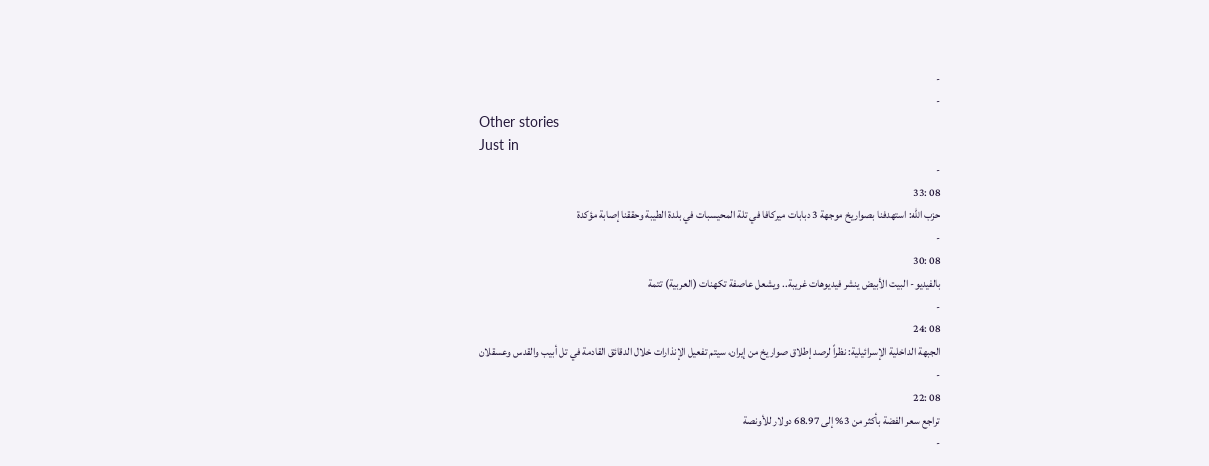-
-
Other stories
Just in
-
08 :33
حزب الله: استهدفنا بصواريخ موجهة 3 دبابات ميركافا في تلة المحيسبات في بلدة الطيبة وحققنا إصابة مؤكدة
-
08 :30
بالفيديو- البيت الأبيض ينشر فيديوهات غريبة.. ويشعل عاصفة تكهنات (العربية) تتمة
-
08 :24
الجبهة الداخلية الإسرائيلية: نظراً لرصد إطلاق صواريخ من إيران، سيتم تفعيل الإنذارات خلال الدقائق القادمة في تل أبيب والقدس وعسقلان
-
08 :22
تراجع سعر الفضة بأكثر من 3% إلى 68.97 دولار للأونصة
-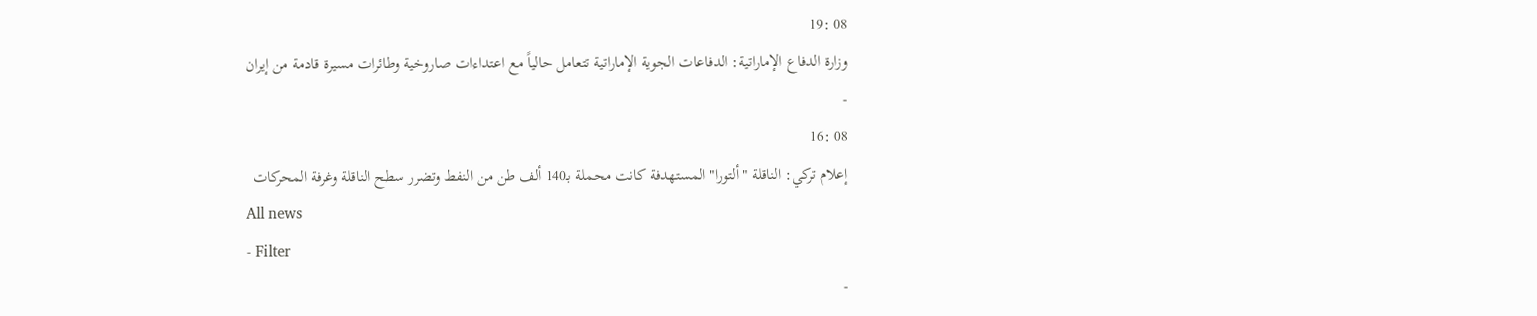08 :19
وزارة الدفاع الإماراتية: الدفاعات الجوية الإماراتية تتعامل حالياً مع اعتداءات صاروخية وطائرات مسيرة قادمة من إيران
-
08 :16
إعلام تركي: الناقلة "ألتورا" المستهدفة كانت محملة بـ140 ألف طن من النفط وتضرر سطح الناقلة وغرفة المحركات
All news
- Filter
-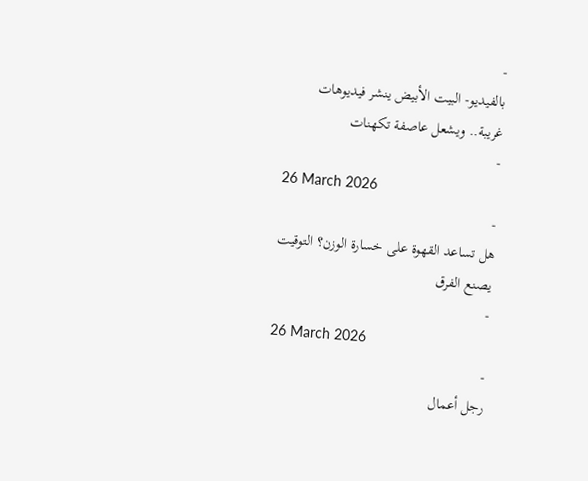-
بالفيديو- البيت الأبيض ينشر فيديوهات غريبة.. ويشعل عاصفة تكهنات
-
26 March 2026
-
هل تساعد القهوة على خسارة الوزن؟ التوقيت يصنع الفرق
-
26 March 2026
-
رجل أعمال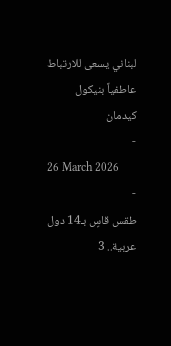لبناني يسعى للارتباط عاطفياً بنيكول كيدمان
-
26 March 2026
-
طقس قاسٍ بـ14 دول عربية.. 3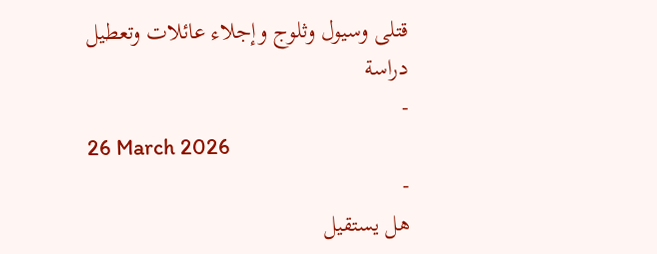قتلى وسيول وثلوج وإجلاء عائلات وتعطيل دراسة
-
26 March 2026
-
هل يستقيل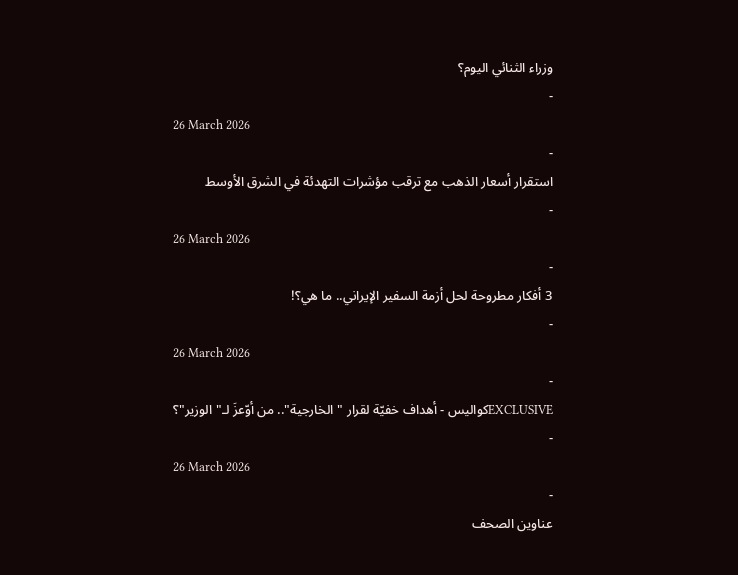وزراء الثنائي اليوم؟
-
26 March 2026
-
استقرار أسعار الذهب مع ترقب مؤشرات التهدئة في الشرق الأوسط
-
26 March 2026
-
3 أفكار مطروحة لحل أزمة السفير الإيراني.. ما هي؟!
-
26 March 2026
-
EXCLUSIVEكواليس - أهداف خفيّة لقرار "الخارجية".. من أوّعزَ لـ"الوزير"؟
-
26 March 2026
-
عناوين الصحف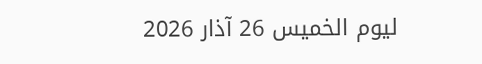ليوم الخميس 26 آذار 2026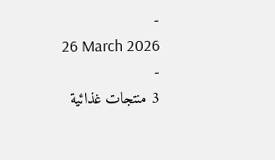-
26 March 2026
-
3 منتجات غذائية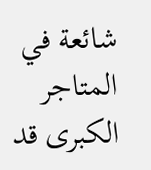شائعة في المتاجر الكبرى قد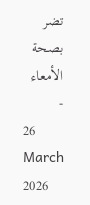تضر بصحة الأمعاء
-
26 March 2026